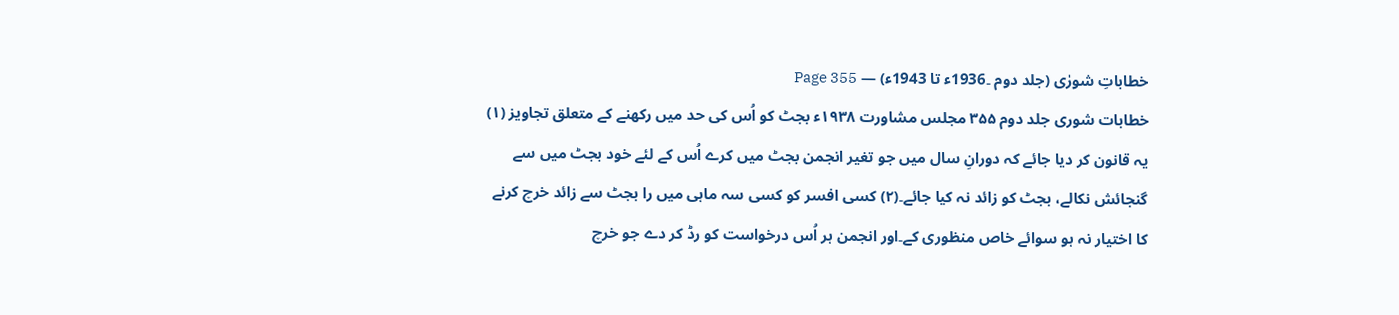خطاباتِ شورٰی (جلد دوم ۔1936ء تا 1943ء) — Page 355
خطابات شوری جلد دوم ۳۵۵ مجلس مشاورت ۱۹۳۸ء بجٹ کو اُس کی حد میں رکھنے کے متعلق تجاویز (۱) یہ قانون کر دیا جائے کہ دورانِ سال میں جو تغیر انجمن بجٹ میں کرے اُس کے لئے خود بجٹ میں سے گنجائش نکالے، بجٹ کو زائد نہ کیا جائے۔(۲) کسی افسر کو کسی سہ ماہی میں را بجٹ سے زائد خرچ کرنے کا اختیار نہ ہو سوائے خاص منظوری کے۔اور انجمن ہر اُس درخواست کو رڈ کر دے جو خرچ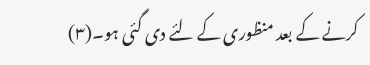کرنے کے بعد منظوری کے لئے دی گئی ہو۔(۳)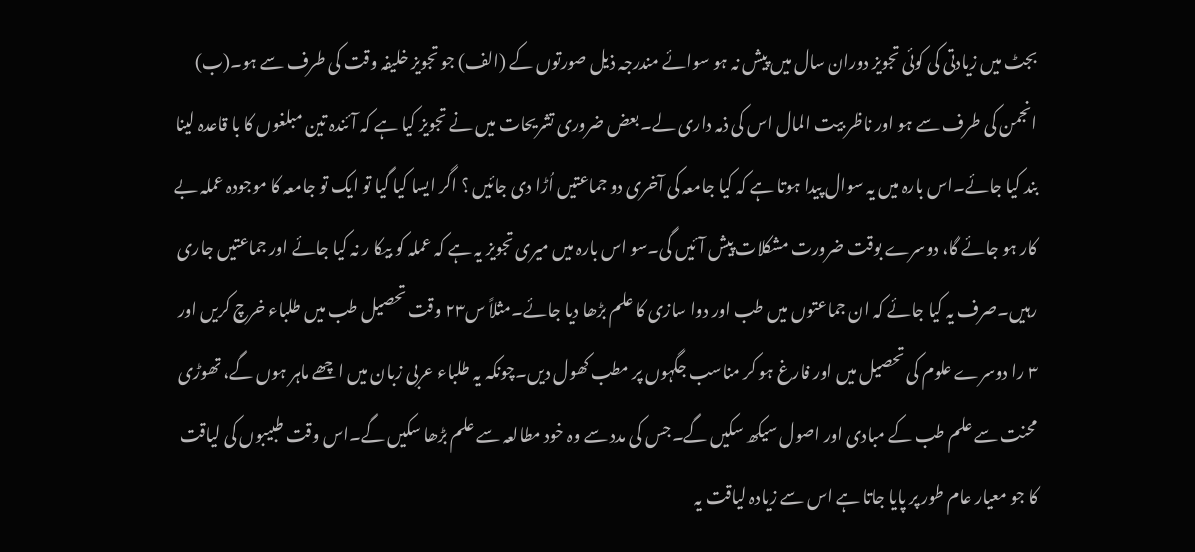بجٹ میں زیادتی کی کوئی تجویز دوران سال میں پیش نہ ہو سوائے مندرجہ ذیل صورتوں کے (الف) جو تجویز خلیفہ وقت کی طرف سے ہو۔(ب) انجمن کی طرف سے ہو اور ناظر بیت المال اس کی ذمہ داری لے۔بعض ضروری تشریحات میں نے تجویز کیا ہے کہ آئندہ تین مبلغوں کا با قاعدہ لینا بند کیا جائے۔اس بارہ میں یہ سوال پیدا ہوتا ہے کہ کیا جامعہ کی آخری دو جماعتیں اُڑا دی جائیں ؟ اگر ایسا کیا گیا تو ایک تو جامعہ کا موجودہ عملہ بے کار ہو جائے گا، دوسرے بوقت ضرورت مشکلات پیش آئیں گی۔سو اس بارہ میں میری تجویز یہ ہے کہ عملہ کو بیکا ر نہ کیا جائے اور جماعتیں جاری رہیں۔صرف یہ کیا جائے کہ ان جماعتوں میں طب اور دوا سازی کا علم بڑھا دیا جائے۔مثلاً س۲۳ وقت تحصیل طب میں طلباء خرچ کریں اور ۳ را دوسرے علوم کی تحصیل میں اور فارغ ہو کر مناسب جگہوں پر مطب کھول دیں۔چونکہ یہ طلباء عربی زبان میں اچھے ماہر ہوں گے، تھوڑی محنت سے علم طب کے مبادی اور اصول سیکھ سکیں گے۔جس کی مدد سے وہ خود مطالعہ سے علم بڑھا سکیں گے۔اس وقت طبیبوں کی لیاقت کا جو معیار عام طور پر پایا جاتا ہے اس سے زیادہ لیاقت یہ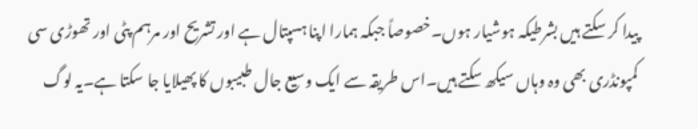پیدا کر سکتے ہیں بشرطیکہ ہوشیار ہوں۔خصوصاً جبکہ ہمارا اپنا ہسپتال ہے اور تشریح اور مرہم پٹی اور تھوڑی سی کمپونڈری بھی وہ وہاں سیکھ سکتے ہیں۔اس طریقہ سے ایک وسیع جال طبیبوں کا پھیلایا جا سکتا ہے۔یہ لوگ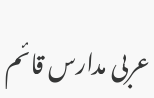عربی مدارس قائم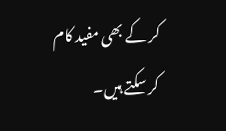کر کے بھی مفید کام کر سکتے ہیں۔